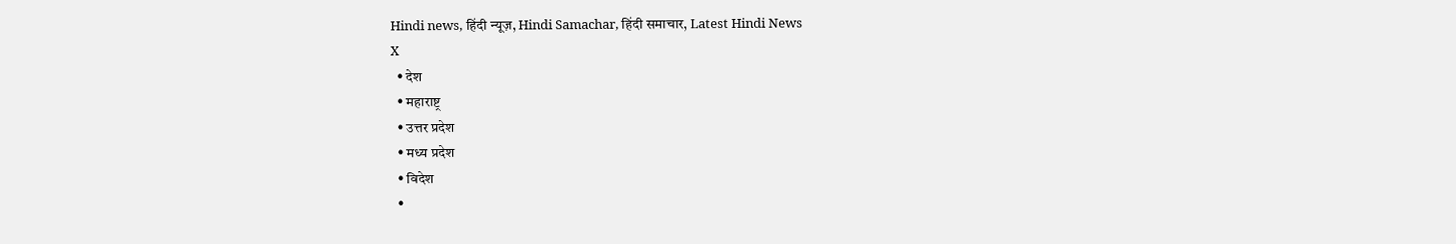Hindi news, हिंदी न्यूज़, Hindi Samachar, हिंदी समाचार, Latest Hindi News
X
  • देश
  • महाराष्ट्र
  • उत्तर प्रदेश
  • मध्य प्रदेश
  • विदेश
  •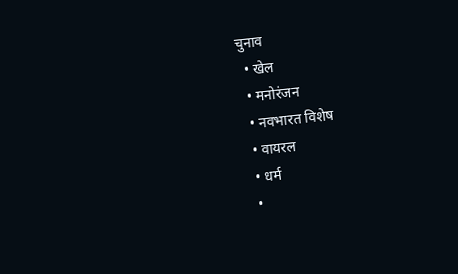चुनाव
  • खेल
  • मनोरंजन
  • नवभारत विशेष
  • वायरल
  • धर्म
  •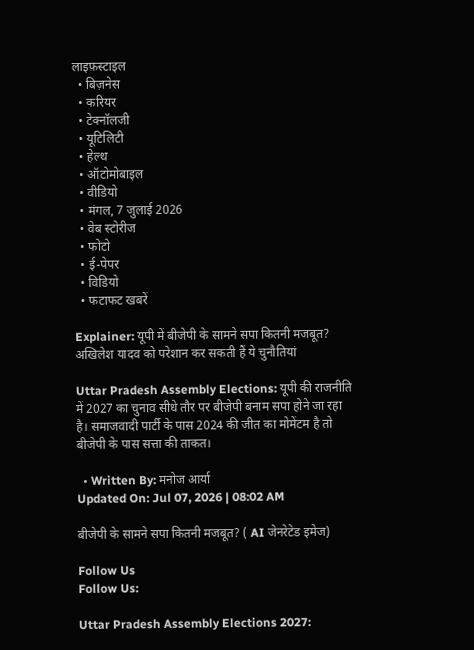लाइफ़स्टाइल
  • बिज़नेस
  • करियर
  • टेक्नॉलजी
  • यूटिलिटी
  • हेल्थ
  • ऑटोमोबाइल
  • वीडियो
  • मंगल, 7 जुलाई 2026
  • वेब स्टोरीज
  • फोटो
  • ई-पेपर
  • विडियो
  • फटाफट खबरें

Explainer: यूपी में बीजेपी के सामने सपा कितनी मजबूत? अखिलेश यादव को परेशान कर सकती हैं ये चुनौतियां

Uttar Pradesh Assembly Elections: यूपी की राजनीति में 2027 का चुनाव सीधे तौर पर बीजेपी बनाम सपा होने जा रहा है। समाजवादी पार्टी के पास 2024 की जीत का मोमेंटम है तो बीजेपी के पास सत्ता की ताकत।

  • Written By: मनोज आर्या
Updated On: Jul 07, 2026 | 08:02 AM

बीजेपी के सामने सपा कितनी मजबूत? ( AI जेनरेटेड इमेज)

Follow Us
Follow Us:

Uttar Pradesh Assembly Elections 2027: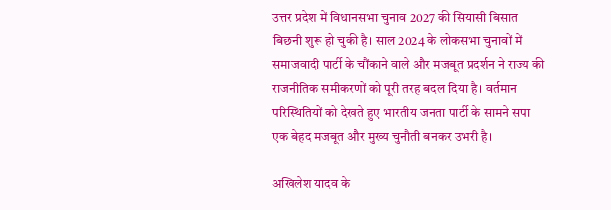उत्तर प्रदेश में विधानसभा चुनाव 2027 की सियासी बिसात बिछनी शुरू हो चुकी है। साल 2024 के लोकसभा चुनावों में समाजवादी पार्टी के चौंकाने वाले और मजबूत प्रदर्शन ने राज्य की राजनीतिक समीकरणों को पूरी तरह बदल दिया है। वर्तमान परिस्थितियों को देखते हुए भारतीय जनता पार्टी के सामने सपा एक बेहद मजबूत और मुख्य चुनौती बनकर उभरी है।

अखिलेश यादव के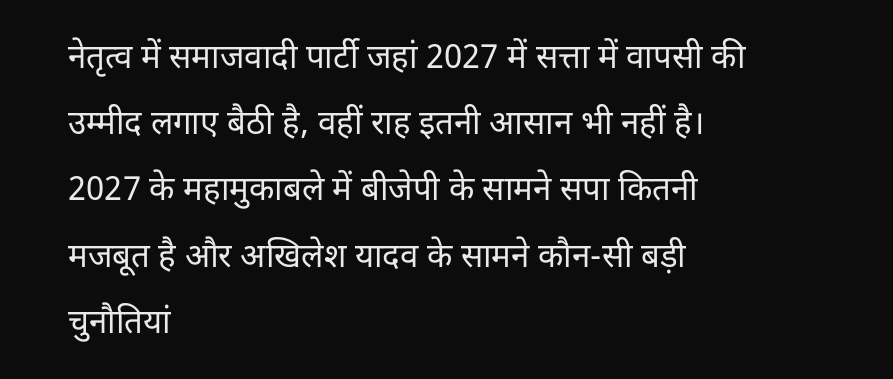नेतृत्व में समाजवादी पार्टी जहां 2027 में सत्ता में वापसी की उम्मीद लगाए बैठी है, वहीं राह इतनी आसान भी नहीं है। 2027 के महामुकाबले में बीजेपी के सामने सपा कितनी मजबूत है और अखिलेश यादव के सामने कौन-सी बड़ी चुनौतियां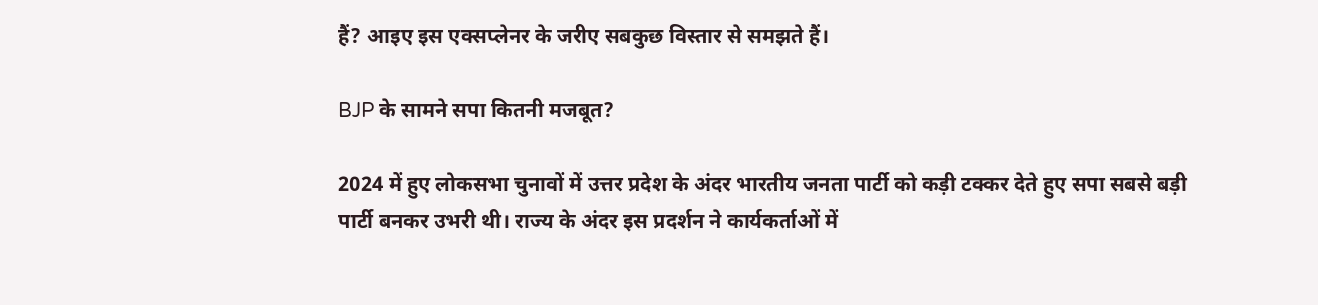हैं? आइए इस एक्सप्लेनर के जरीए सबकुछ विस्तार से समझते हैं।

BJP के सामने सपा कितनी मजबूत?

2024 में हुए लोकसभा चुनावों में उत्तर प्रदेश के अंदर भारतीय जनता पार्टी को कड़ी टक्कर देते हुए सपा सबसे बड़ी पार्टी बनकर उभरी थी। राज्य के अंदर इस प्रदर्शन ने कार्यकर्ताओं में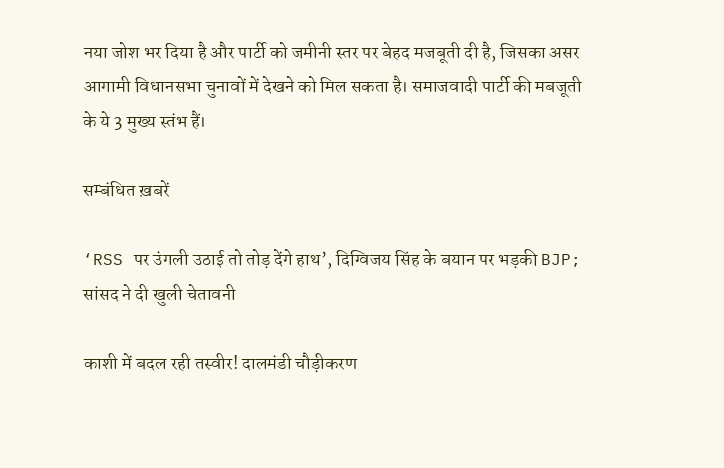नया जोश भर दिया है और पार्टी को जमीनी स्तर पर बेहद मजबूती दी है, जिसका असर आगामी विधानसभा चुनावों में देखने को मिल सकता है। समाजवादी पार्टी की मबजूती के ये 3 मुख्य स्तंभ हैं।

सम्बंधित ख़बरें

‘RSS पर उंगली उठाई तो तोड़ देंगे हाथ’, दिग्विजय सिंह के बयान पर भड़की BJP; सांसद ने दी खुली चेतावनी

काशी में बदल रही तस्वीर! दालमंडी चौड़ीकरण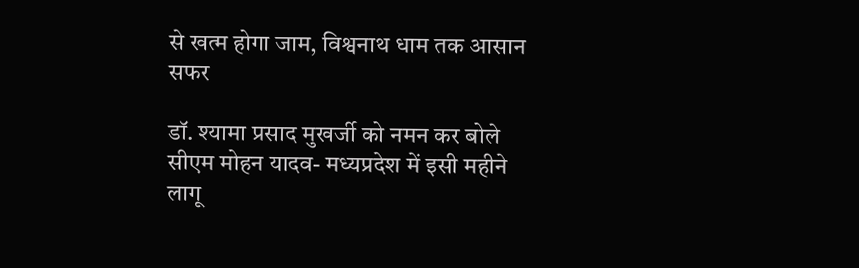से खत्म होगा जाम, विश्वनाथ धाम तक आसान सफर

डॉ. श्यामा प्रसाद मुखर्जी को नमन कर बोले सीएम मोहन यादव- मध्यप्रदेश में इसी महीने लागू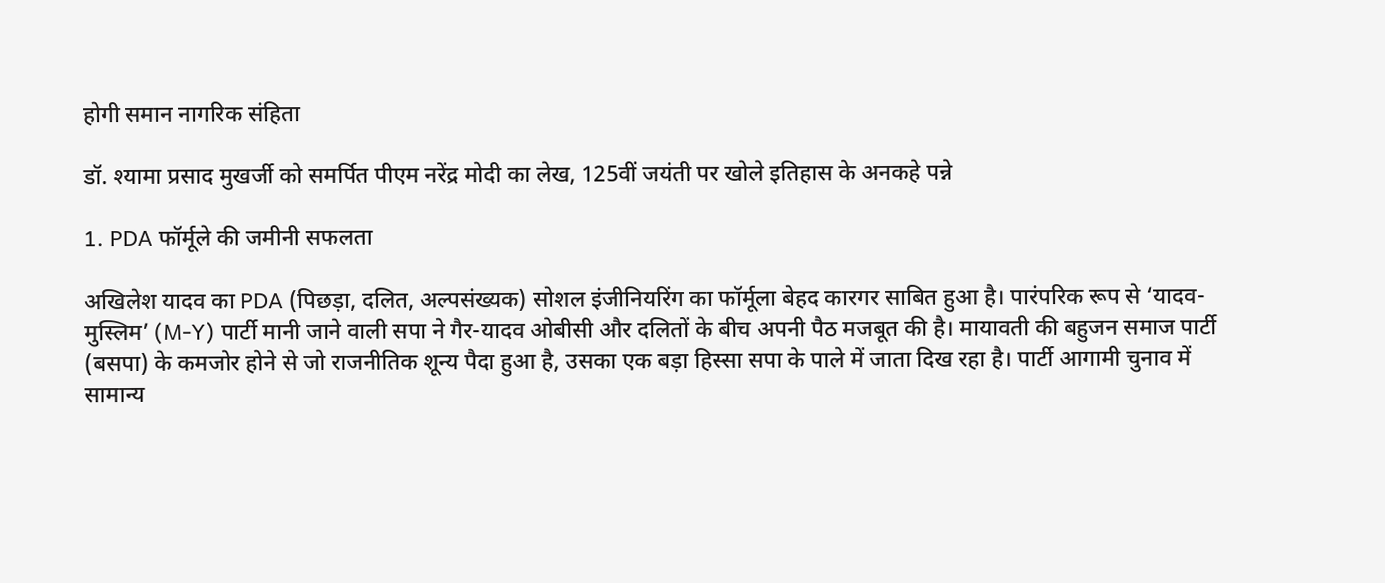होगी समान नागरिक संहिता

डॉ. श्यामा प्रसाद मुखर्जी को समर्पित पीएम नरेंद्र मोदी का लेख, 125वीं जयंती पर खोले इतिहास के अनकहे पन्ने

1. PDA फॉर्मूले की जमीनी सफलता

अखिलेश यादव का PDA (पिछड़ा, दलित, अल्पसंख्यक) सोशल इंजीनियरिंग का फॉर्मूला बेहद कारगर साबित हुआ है। पारंपरिक रूप से ‘यादव-मुस्लिम’ (M-Y) पार्टी मानी जाने वाली सपा ने गैर-यादव ओबीसी और दलितों के बीच अपनी पैठ मजबूत की है। मायावती की बहुजन समाज पार्टी (बसपा) के कमजोर होने से जो राजनीतिक शून्य पैदा हुआ है, उसका एक बड़ा हिस्सा सपा के पाले में जाता दिख रहा है। पार्टी आगामी चुनाव में सामान्य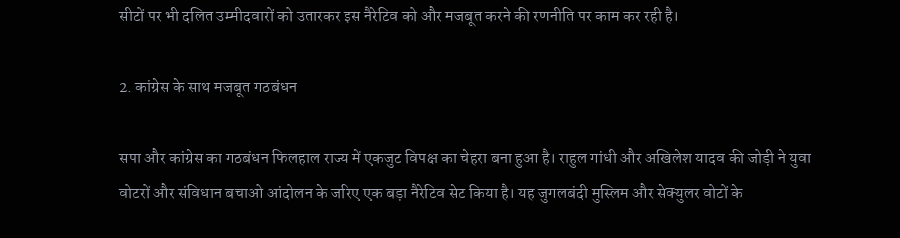सीटों पर भी दलित उम्मीदवारों को उतारकर इस नैरेटिव को और मजबूत करने की रणनीति पर काम कर रही है।

2. कांग्रेस के साथ मजबूत गठबंधन

सपा और कांग्रेस का गठबंधन फिलहाल राज्य में एकजुट विपक्ष का चेहरा बना हुआ है। राहुल गांधी और अखिलेश यादव की जोड़ी ने युवा वोटरों और संविधान बचाओ आंदोलन के जरिए एक बड़ा नैरेटिव सेट किया है। यह जुगलबंदी मुस्लिम और सेक्युलर वोटों के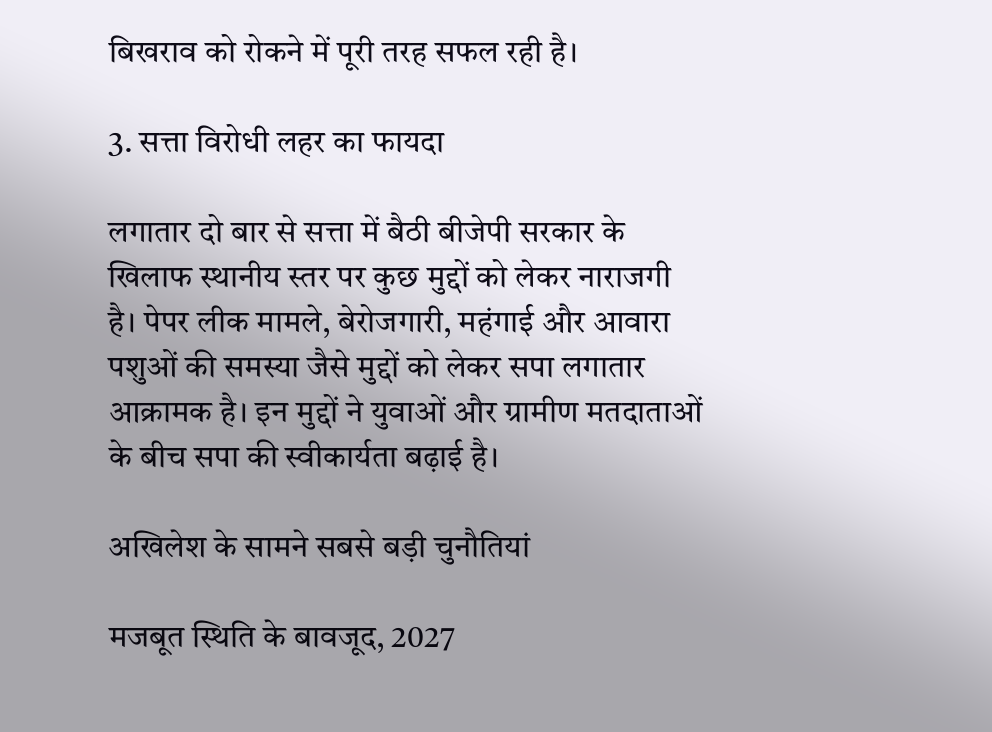बिखराव को रोकने में पूरी तरह सफल रही है।

3. सत्ता विरोधी लहर का फायदा

लगातार दो बार से सत्ता में बैठी बीजेपी सरकार के खिलाफ स्थानीय स्तर पर कुछ मुद्दों को लेकर नाराजगी है। पेपर लीक मामले, बेरोजगारी, महंगाई और आवारा पशुओं की समस्या जैसे मुद्दों को लेकर सपा लगातार आक्रामक है। इन मुद्दों ने युवाओं और ग्रामीण मतदाताओं के बीच सपा की स्वीकार्यता बढ़ाई है।

अखिलेश के सामने सबसे बड़ी चुनौतियां

मजबूत स्थिति के बावजूद, 2027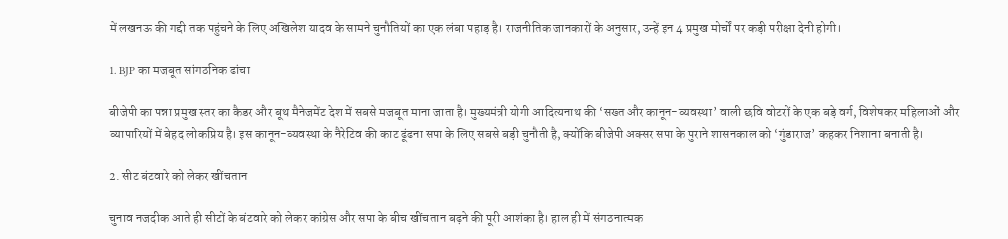में लखनऊ की गद्दी तक पहुंचने के लिए अखिलेश यादव के सामने चुनौतियों का एक लंबा पहाड़ है। राजनीतिक जानकारों के अनुसार, उन्हें इन 4 प्रमुख मोर्चों पर कड़ी परीक्षा देनी होगी।

1. BJP का मजबूत सांगठनिक ढांचा

बीजेपी का पन्ना प्रमुख स्तर का कैडर और बूथ मैनेजमेंट देश में सबसे मजबूत माना जाता है। मुख्यमंत्री योगी आदित्यनाथ की ‘सख्त और कानून-व्यवस्था’ वाली छवि वोटरों के एक बड़े वर्ग, विशेषकर महिलाओं और व्यापारियों में बेहद लोकप्रिय है। इस कानून-व्यवस्था के नैरेटिव की काट ढूंढना सपा के लिए सबसे बड़ी चुनौती है, क्योंकि बीजेपी अक्सर सपा के पुराने शासनकाल को ‘गुंडाराज’ कहकर निशाना बनाती है।

2. सीट बंटवारे को लेकर खींचतान

चुनाव नजदीक आते ही सीटों के बंटवारे को लेकर कांग्रेस और सपा के बीच खींचतान बढ़ने की पूरी आशंका है। हाल ही में संगठनात्मक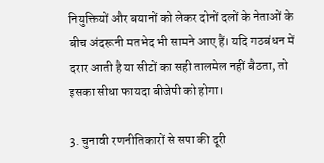नियुक्तियों और बयानों को लेकर दोनों दलों के नेताओं के बीच अंदरूनी मतभेद भी सामने आए हैं। यदि गठबंधन में दरार आती है या सीटों का सही तालमेल नहीं बैठता, तो इसका सीधा फायदा बीजेपी को होगा।

3. चुनावी रणनीतिकारों से सपा की दूरी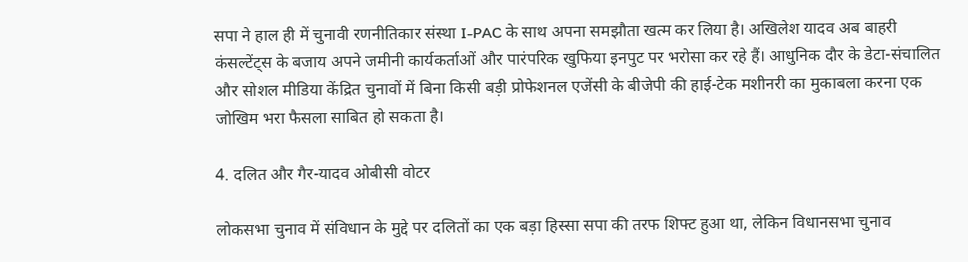सपा ने हाल ही में चुनावी रणनीतिकार संस्था I-PAC के साथ अपना समझौता खत्म कर लिया है। अखिलेश यादव अब बाहरी कंसल्टेंट्स के बजाय अपने जमीनी कार्यकर्ताओं और पारंपरिक खुफिया इनपुट पर भरोसा कर रहे हैं। आधुनिक दौर के डेटा-संचालित और सोशल मीडिया केंद्रित चुनावों में बिना किसी बड़ी प्रोफेशनल एजेंसी के बीजेपी की हाई-टेक मशीनरी का मुकाबला करना एक जोखिम भरा फैसला साबित हो सकता है।

4. दलित और गैर-यादव ओबीसी वोटर

लोकसभा चुनाव में संविधान के मुद्दे पर दलितों का एक बड़ा हिस्सा सपा की तरफ शिफ्ट हुआ था, लेकिन विधानसभा चुनाव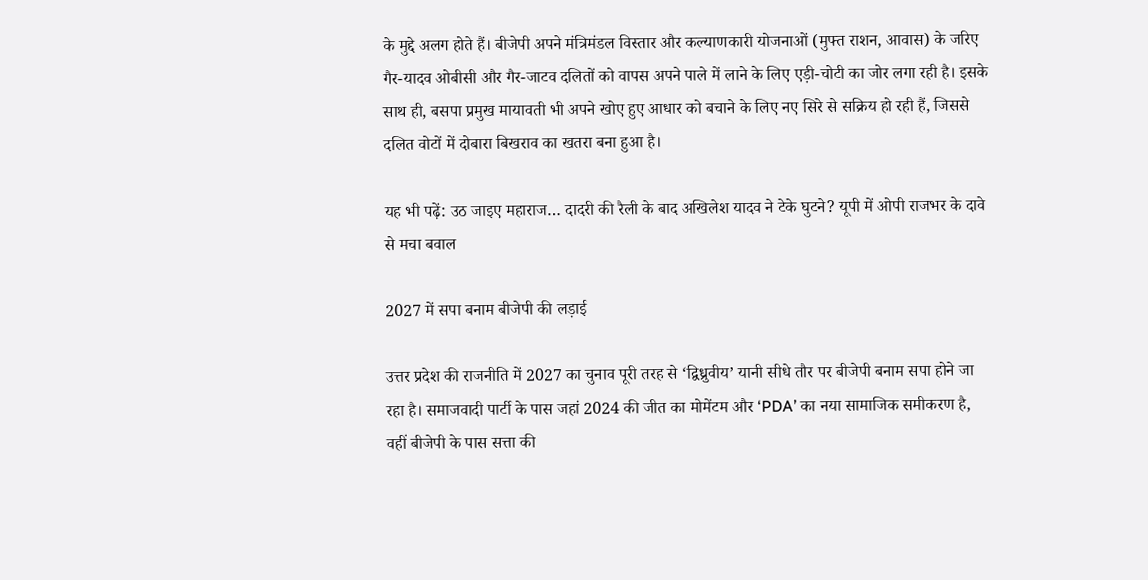के मुद्दे अलग होते हैं। बीजेपी अपने मंत्रिमंडल विस्तार और कल्याणकारी योजनाओं (मुफ्त राशन, आवास) के जरिए गैर-यादव ओबीसी और गैर-जाटव दलितों को वापस अपने पाले में लाने के लिए एड़ी-चोटी का जोर लगा रही है। इसके साथ ही, बसपा प्रमुख मायावती भी अपने खोए हुए आधार को बचाने के लिए नए सिरे से सक्रिय हो रही हैं, जिससे दलित वोटों में दोबारा बिखराव का खतरा बना हुआ है।

यह भी पढ़ें: उठ जाइए महाराज… दादरी की रैली के बाद अखिलेश यादव ने टेके घुटने? यूपी में ओपी राजभर के दावे से मचा बवाल

2027 में सपा बनाम बीजेपी की लड़ाई

उत्तर प्रदेश की राजनीति में 2027 का चुनाव पूरी तरह से ‘द्विध्रुवीय’ यानी सीधे तौर पर बीजेपी बनाम सपा होने जा रहा है। समाजवादी पार्टी के पास जहां 2024 की जीत का मोमेंटम और ‘PDA’ का नया सामाजिक समीकरण है, वहीं बीजेपी के पास सत्ता की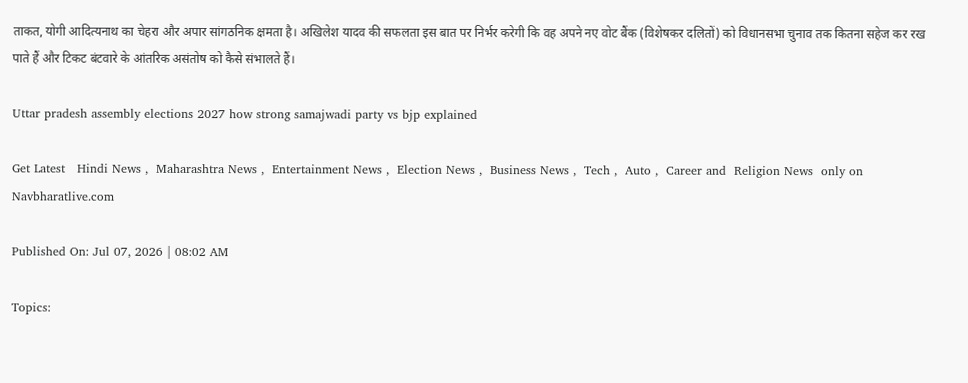ताकत, योगी आदित्यनाथ का चेहरा और अपार सांगठनिक क्षमता है। अखिलेश यादव की सफलता इस बात पर निर्भर करेगी कि वह अपने नए वोट बैंक (विशेषकर दलितों) को विधानसभा चुनाव तक कितना सहेज कर रख पाते हैं और टिकट बंटवारे के आंतरिक असंतोष को कैसे संभालते हैं।

Uttar pradesh assembly elections 2027 how strong samajwadi party vs bjp explained

Get Latest   Hindi News ,  Maharashtra News ,  Entertainment News ,  Election News ,  Business News ,  Tech ,  Auto ,  Career and  Religion News  only on Navbharatlive.com

Published On: Jul 07, 2026 | 08:02 AM

Topics: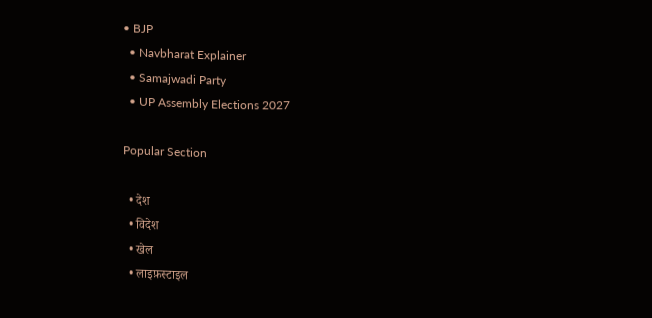• BJP
  • Navbharat Explainer
  • Samajwadi Party
  • UP Assembly Elections 2027

Popular Section

  • देश
  • विदेश
  • खेल
  • लाइफ़स्टाइल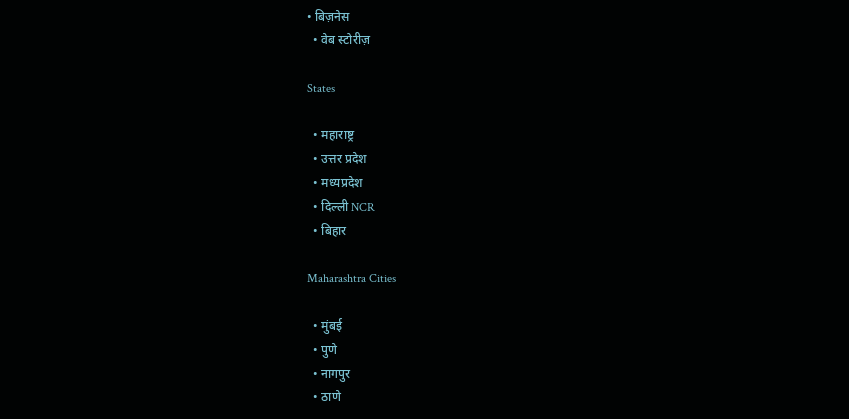• बिज़नेस
  • वेब स्टोरीज़

States

  • महाराष्ट्र
  • उत्तर प्रदेश
  • मध्यप्रदेश
  • दिल्ली NCR
  • बिहार

Maharashtra Cities

  • मुंबई
  • पुणे
  • नागपुर
  • ठाणे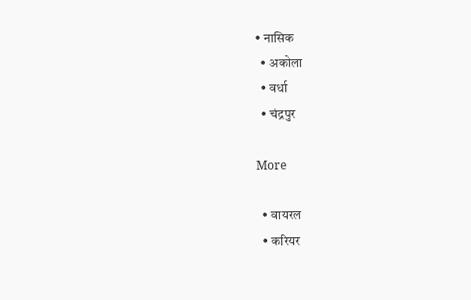• नासिक
  • अकोला
  • वर्धा
  • चंद्रपुर

More

  • वायरल
  • करियर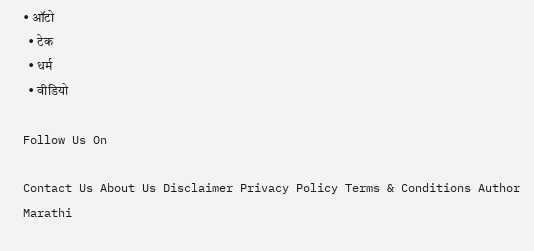• ऑटो
  • टेक
  • धर्म
  • वीडियो

Follow Us On

Contact Us About Us Disclaimer Privacy Policy Terms & Conditions Author
Marathi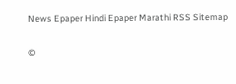News Epaper Hindi Epaper Marathi RSS Sitemap

©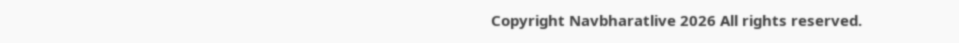Copyright Navbharatlive 2026 All rights reserved.